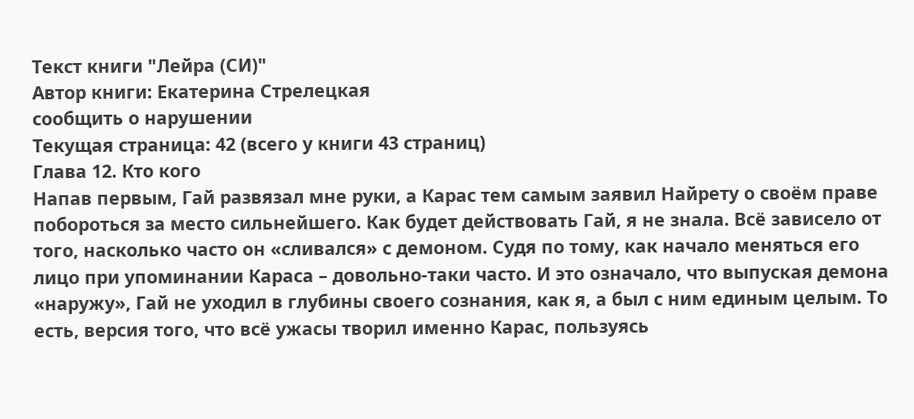Текст книги "Лейра (СИ)"
Автор книги: Екатерина Стрелецкая
сообщить о нарушении
Текущая страница: 42 (всего у книги 43 страниц)
Глава 12. Кто кого
Напав первым, Гай развязал мне руки, а Карас тем самым заявил Найрету о своём праве побороться за место сильнейшего. Как будет действовать Гай, я не знала. Всё зависело от того, насколько часто он «сливался» с демоном. Судя по тому, как начало меняться его лицо при упоминании Караса – довольно-таки часто. И это означало, что выпуская демона «наружу», Гай не уходил в глубины своего сознания, как я, а был с ним единым целым. То есть, версия того, что всё ужасы творил именно Карас, пользуясь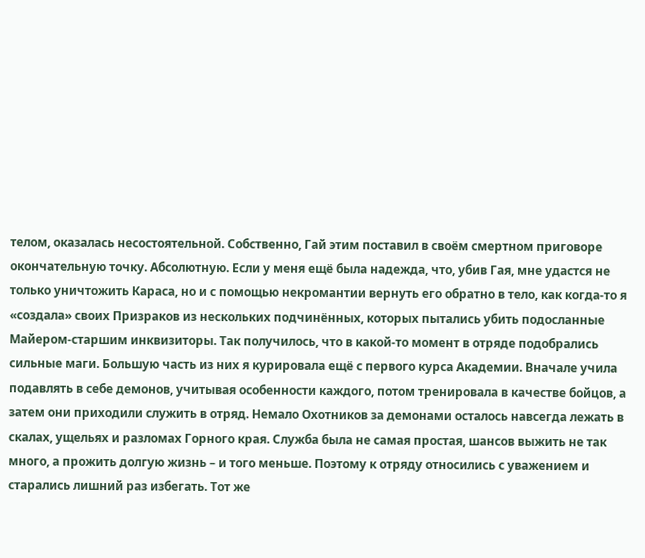телом, оказалась несостоятельной. Собственно, Гай этим поставил в своём смертном приговоре окончательную точку. Абсолютную. Если у меня ещё была надежда, что, убив Гая, мне удастся не только уничтожить Караса, но и с помощью некромантии вернуть его обратно в тело, как когда-то я «создала» своих Призраков из нескольких подчинённых, которых пытались убить подосланные Майером-старшим инквизиторы. Так получилось, что в какой-то момент в отряде подобрались сильные маги. Большую часть из них я курировала ещё с первого курса Академии. Вначале учила подавлять в себе демонов, учитывая особенности каждого, потом тренировала в качестве бойцов, а затем они приходили служить в отряд. Немало Охотников за демонами осталось навсегда лежать в скалах, ущельях и разломах Горного края. Служба была не самая простая, шансов выжить не так много, а прожить долгую жизнь – и того меньше. Поэтому к отряду относились с уважением и старались лишний раз избегать. Тот же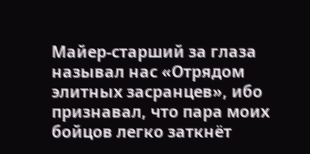Майер-старший за глаза называл нас «Отрядом элитных засранцев», ибо признавал, что пара моих бойцов легко заткнёт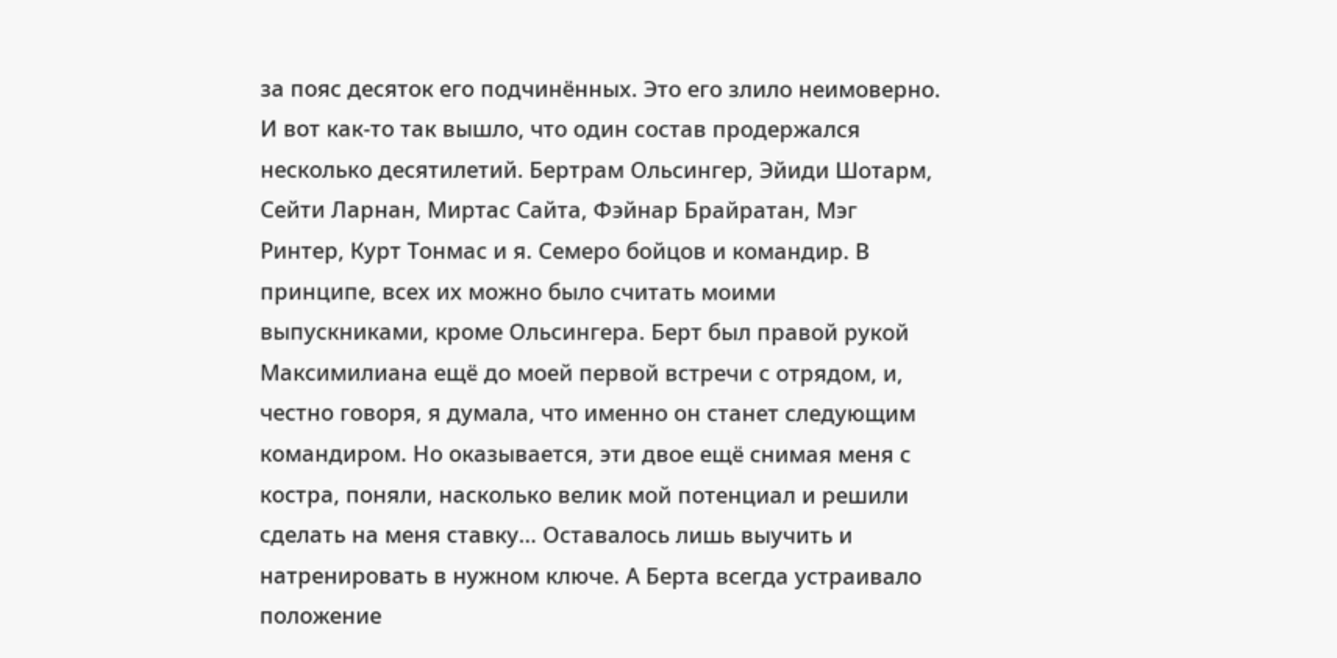за пояс десяток его подчинённых. Это его злило неимоверно. И вот как-то так вышло, что один состав продержался несколько десятилетий. Бертрам Ольсингер, Эйиди Шотарм, Сейти Ларнан, Миртас Сайта, Фэйнар Брайратан, Мэг Ринтер, Курт Тонмас и я. Семеро бойцов и командир. В принципе, всех их можно было считать моими выпускниками, кроме Ольсингера. Берт был правой рукой Максимилиана ещё до моей первой встречи с отрядом, и, честно говоря, я думала, что именно он станет следующим командиром. Но оказывается, эти двое ещё снимая меня с костра, поняли, насколько велик мой потенциал и решили сделать на меня ставку… Оставалось лишь выучить и натренировать в нужном ключе. А Берта всегда устраивало положение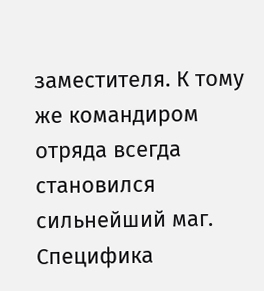заместителя. К тому же командиром отряда всегда становился сильнейший маг. Специфика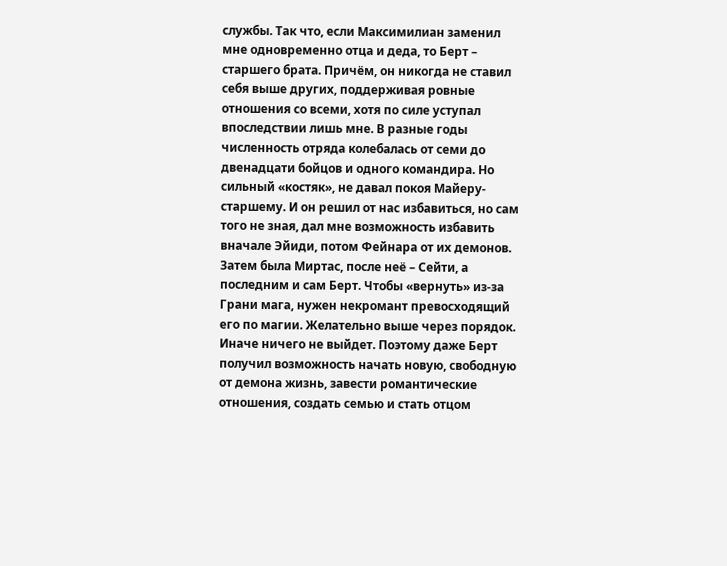службы. Так что, если Максимилиан заменил мне одновременно отца и деда, то Берт – старшего брата. Причём, он никогда не ставил себя выше других, поддерживая ровные отношения со всеми, хотя по силе уступал впоследствии лишь мне. В разные годы численность отряда колебалась от семи до двенадцати бойцов и одного командира. Но сильный «костяк», не давал покоя Майеру-старшему. И он решил от нас избавиться, но сам того не зная, дал мне возможность избавить вначале Эйиди, потом Фейнара от их демонов. Затем была Миртас, после неё – Сейти, а последним и сам Берт. Чтобы «вернуть» из-за Грани мага, нужен некромант превосходящий его по магии. Желательно выше через порядок. Иначе ничего не выйдет. Поэтому даже Берт получил возможность начать новую, свободную от демона жизнь, завести романтические отношения, создать семью и стать отцом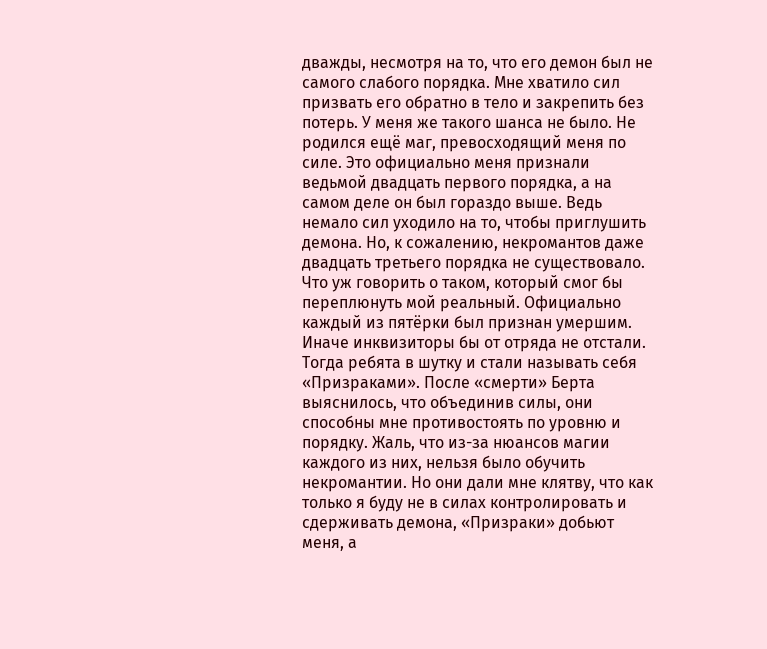дважды, несмотря на то, что его демон был не самого слабого порядка. Мне хватило сил призвать его обратно в тело и закрепить без потерь. У меня же такого шанса не было. Не родился ещё маг, превосходящий меня по силе. Это официально меня признали ведьмой двадцать первого порядка, а на самом деле он был гораздо выше. Ведь немало сил уходило на то, чтобы приглушить демона. Но, к сожалению, некромантов даже двадцать третьего порядка не существовало. Что уж говорить о таком, который смог бы переплюнуть мой реальный. Официально каждый из пятёрки был признан умершим. Иначе инквизиторы бы от отряда не отстали. Тогда ребята в шутку и стали называть себя «Призраками». После «смерти» Берта выяснилось, что объединив силы, они способны мне противостоять по уровню и порядку. Жаль, что из-за нюансов магии каждого из них, нельзя было обучить некромантии. Но они дали мне клятву, что как только я буду не в силах контролировать и сдерживать демона, «Призраки» добьют меня, а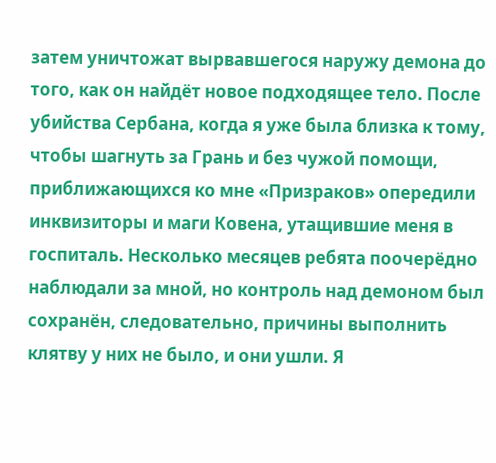затем уничтожат вырвавшегося наружу демона до того, как он найдёт новое подходящее тело. После убийства Сербана, когда я уже была близка к тому, чтобы шагнуть за Грань и без чужой помощи, приближающихся ко мне «Призраков» опередили инквизиторы и маги Ковена, утащившие меня в госпиталь. Несколько месяцев ребята поочерёдно наблюдали за мной, но контроль над демоном был сохранён, следовательно, причины выполнить клятву у них не было, и они ушли. Я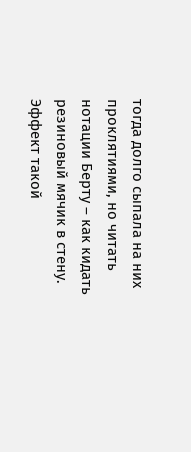тогда долго сыпала на них проклятиями, но читать нотации Берту – как кидать резиновый мячик в стену. Эффект такой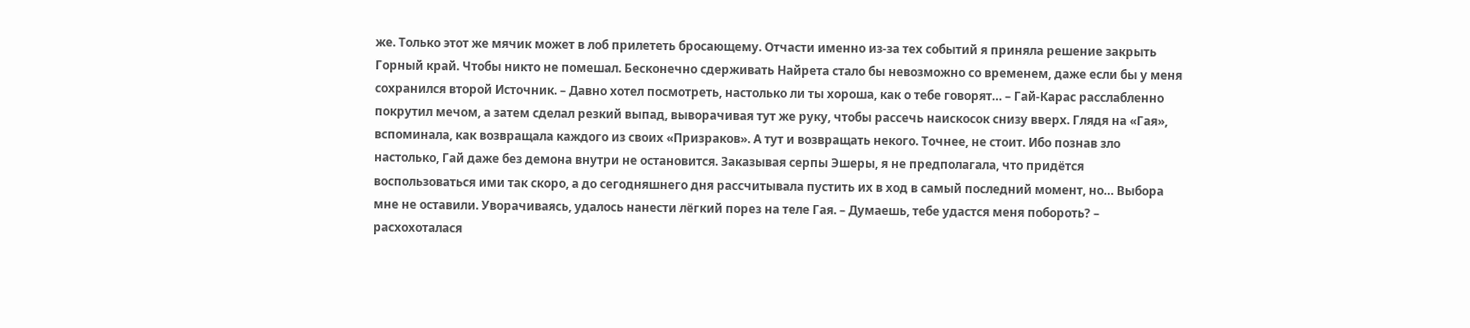же. Только этот же мячик может в лоб прилететь бросающему. Отчасти именно из-за тех событий я приняла решение закрыть Горный край. Чтобы никто не помешал. Бесконечно сдерживать Найрета стало бы невозможно со временем, даже если бы у меня сохранился второй Источник. – Давно хотел посмотреть, настолько ли ты хороша, как о тебе говорят… – Гай-Карас расслабленно покрутил мечом, а затем сделал резкий выпад, выворачивая тут же руку, чтобы рассечь наискосок снизу вверх. Глядя на «Гая», вспоминала, как возвращала каждого из своих «Призраков». А тут и возвращать некого. Точнее, не стоит. Ибо познав зло настолько, Гай даже без демона внутри не остановится. Заказывая серпы Эшеры, я не предполагала, что придётся воспользоваться ими так скоро, а до сегодняшнего дня рассчитывала пустить их в ход в самый последний момент, но… Выбора мне не оставили. Уворачиваясь, удалось нанести лёгкий порез на теле Гая. – Думаешь, тебе удастся меня побороть? – расхохоталася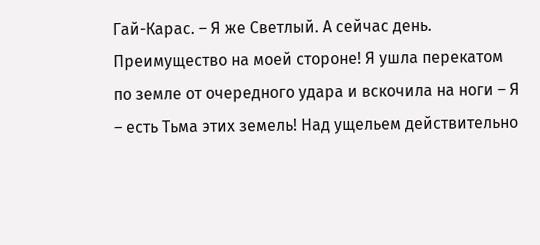Гай-Карас. – Я же Светлый. А сейчас день. Преимущество на моей стороне! Я ушла перекатом по земле от очередного удара и вскочила на ноги – Я – есть Тьма этих земель! Над ущельем действительно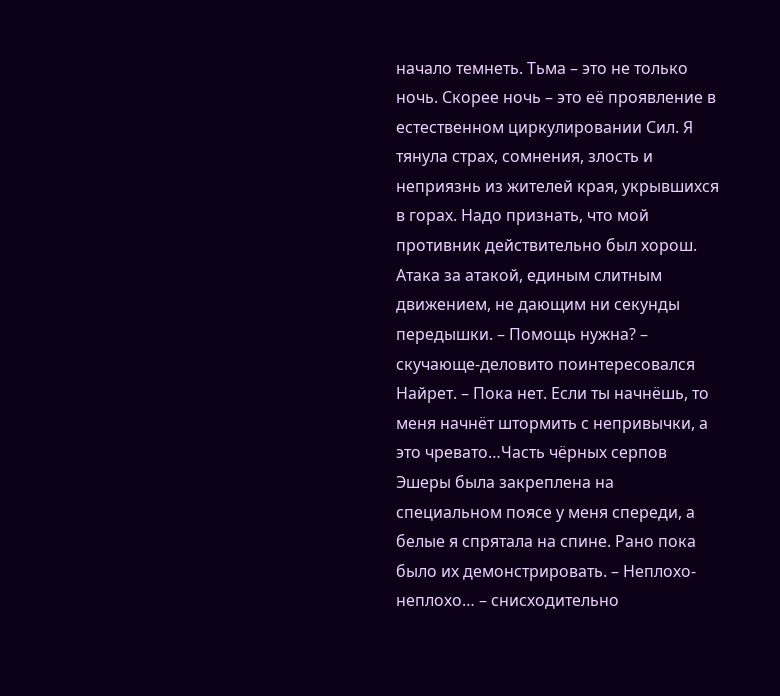начало темнеть. Тьма – это не только ночь. Скорее ночь – это её проявление в естественном циркулировании Сил. Я тянула страх, сомнения, злость и неприязнь из жителей края, укрывшихся в горах. Надо признать, что мой противник действительно был хорош. Атака за атакой, единым слитным движением, не дающим ни секунды передышки. – Помощь нужна? – скучающе-деловито поинтересовался Найрет. – Пока нет. Если ты начнёшь, то меня начнёт штормить с непривычки, а это чревато…Часть чёрных серпов Эшеры была закреплена на специальном поясе у меня спереди, а белые я спрятала на спине. Рано пока было их демонстрировать. – Неплохо-неплохо… – снисходительно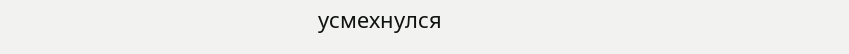усмехнулся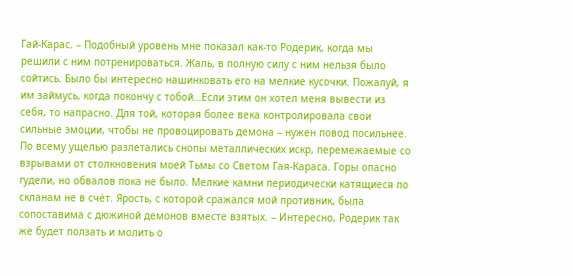Гай-Карас. – Подобный уровень мне показал как-то Родерик, когда мы решили с ним потренироваться. Жаль, в полную силу с ним нельзя было сойтись. Было бы интересно нашинковать его на мелкие кусочки. Пожалуй, я им займусь, когда покончу с тобой…Если этим он хотел меня вывести из себя, то напрасно. Для той, которая более века контролировала свои сильные эмоции, чтобы не провоцировать демона – нужен повод посильнее. По всему ущелью разлетались снопы металлических искр, перемежаемые со взрывами от столкновения моей Тьмы со Светом Гая-Караса. Горы опасно гудели, но обвалов пока не было. Мелкие камни периодически катящиеся по скланам не в счёт. Ярость, с которой сражался мой противник, была сопоставима с дюжиной демонов вместе взятых. – Интересно, Родерик так же будет ползать и молить о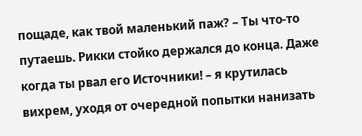пощаде, как твой маленький паж? – Ты что-то путаешь. Рикки стойко держался до конца. Даже когда ты рвал его Источники! – я крутилась вихрем, уходя от очередной попытки нанизать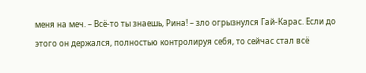меня на меч. – Всё-то ты знаешь, Рина! – зло огрызнулся Гай-Карас. Если до этого он держался, полностью контролируя себя, то сейчас стал всё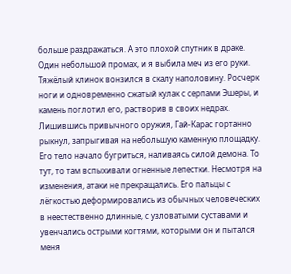больше раздражаться. А это плохой спутник в драке. Один небольшой промах, и я выбила меч из его руки. Тяжёлый клинок вонзился в скалу наполовину. Росчерк ноги и одновременно сжатый кулак с серпами Эшеры, и камень поглотил его, растворив в своих недрах. Лишившись привычного оружия, Гай-Карас гортанно рыкнул, запрыгивая на небольшую каменную площадку. Его тело начало бугриться, наливаясь силой демона. То тут, то там вспыхивали огненные лепестки. Несмотря на изменения, атаки не прекращались. Его пальцы с лёгкостью деформировались из обычных человеческих в неестественно длинные, с узловатыми суставами и увенчались острыми когтями, которыми он и пытался меня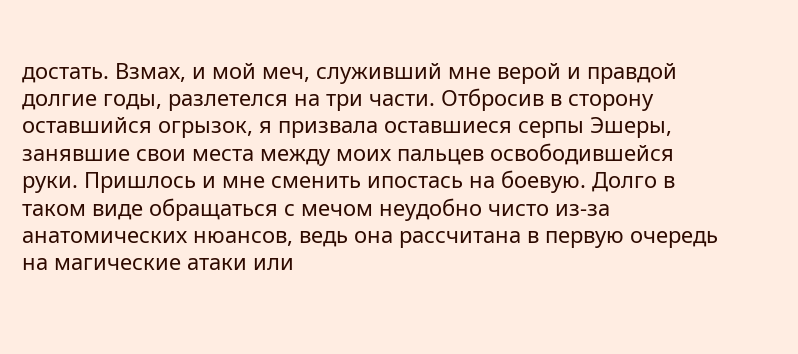достать. Взмах, и мой меч, служивший мне верой и правдой долгие годы, разлетелся на три части. Отбросив в сторону оставшийся огрызок, я призвала оставшиеся серпы Эшеры, занявшие свои места между моих пальцев освободившейся руки. Пришлось и мне сменить ипостась на боевую. Долго в таком виде обращаться с мечом неудобно чисто из-за анатомических нюансов, ведь она рассчитана в первую очередь на магические атаки или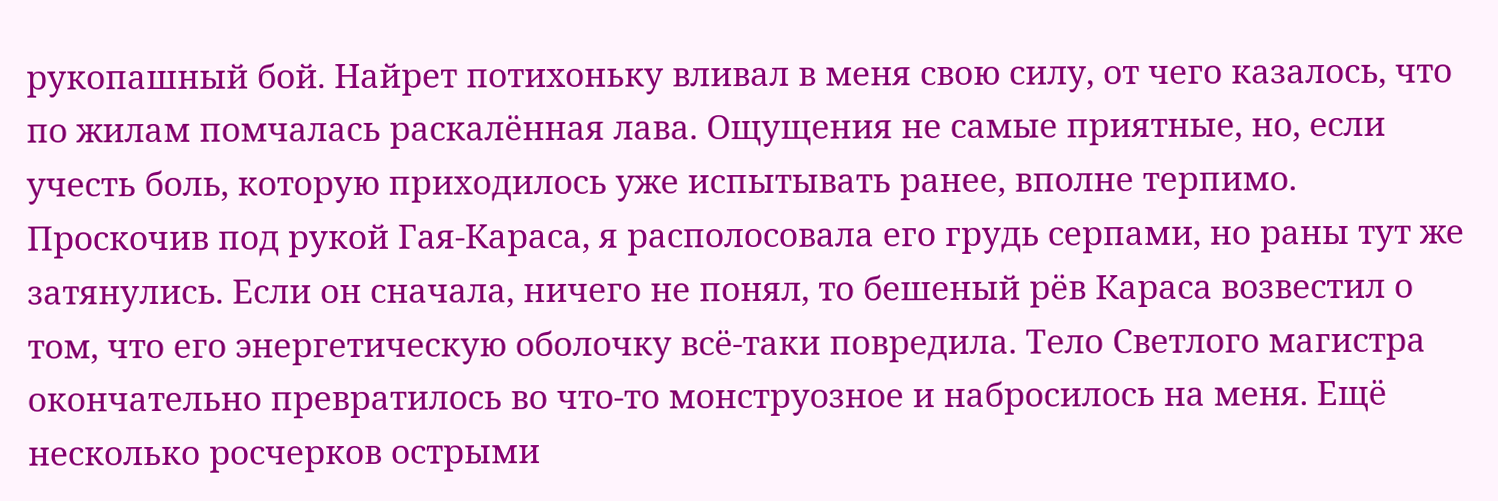рукопашный бой. Найрет потихоньку вливал в меня свою силу, от чего казалось, что по жилам помчалась раскалённая лава. Ощущения не самые приятные, но, если учесть боль, которую приходилось уже испытывать ранее, вполне терпимо. Проскочив под рукой Гая-Караса, я располосовала его грудь серпами, но раны тут же затянулись. Если он сначала, ничего не понял, то бешеный рёв Караса возвестил о том, что его энергетическую оболочку всё-таки повредила. Тело Светлого магистра окончательно превратилось во что-то монструозное и набросилось на меня. Ещё несколько росчерков острыми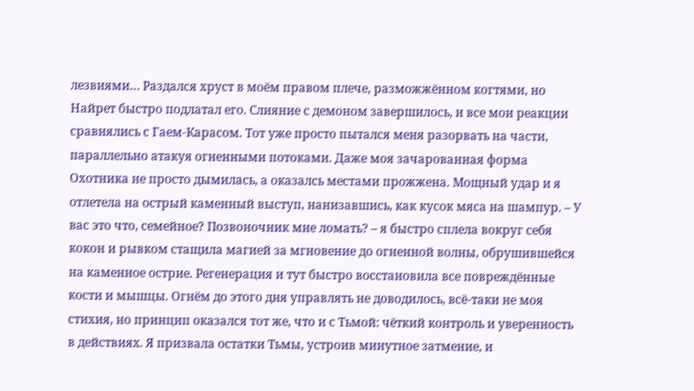лезвиями… Раздался хруст в моём правом плече, разможжённом когтями, но Найрет быстро подлатал его. Слияние с демоном завершилось, и все мои реакции сравнялись с Гаем-Карасом. Тот уже просто пытался меня разорвать на части, параллельно атакуя огненными потоками. Даже моя зачарованная форма Охотника не просто дымилась, а оказалсь местами прожжена. Мощный удар и я отлетела на острый каменный выступ, нанизавшись, как кусок мяса на шампур. – У вас это что, семейное? Позвоночник мне ломать? – я быстро сплела вокруг себя кокон и рывком стащила магией за мгновение до огненной волны, обрушившейся на каменное острие. Регенерация и тут быстро восстановила все повреждённые кости и мышцы. Огнём до этого дня управлять не доводилось, всё-таки не моя стихия, но принцип оказался тот же, что и с Тьмой: чёткий контроль и уверенность в действиях. Я призвала остатки Тьмы, устроив минутное затмение, и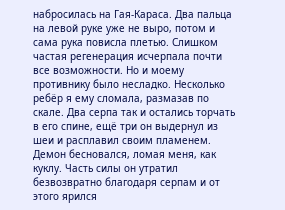набросилась на Гая-Караса. Два пальца на левой руке уже не выро, потом и сама рука повисла плетью. Слишком частая регенерация исчерпала почти все возможности. Но и моему противнику было несладко. Несколько ребёр я ему сломала, размазав по скале. Два серпа так и остались торчать в его спине, ещё три он выдернул из шеи и расплавил своим пламенем. Демон бесновался, ломая меня, как куклу. Часть силы он утратил безвозвратно благодаря серпам и от этого ярился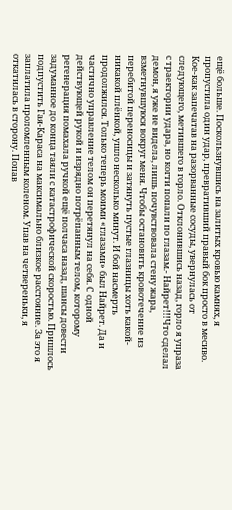ещё больше. Поскользнувшись на залитых кровью камнях, я пропустила один удар, превративший правый бок просто в месиво. Кое-как запечатав на разорванные сосуды, увернулась от следующего, метившего в горло. Отклонившись назад, горло я упраза с траектории удара, но когти попали по глазам.‐ Найрет!!!Что сделал демон, я уже не видела, лишь почувствовала стену жара, взметнувшуюся вокруг меня. Чтобы остановить кровотечение из перебитой переносицы и затянуть пустые глазницы хоть какой-никакой плёнкой, ушло несколько минут. И бой насмерть продолжился. Только теперь моими «глазами» был Найрет. Да и частично управление телом он перетянул на себя. С одной действующей рукой и изрядно потрёпанным телом, которому регенерация помахала ручкой ещё полчаса назад, шансы довести задуманное до конца таяли с катастрофической скоростью. Пришлось подпустить Гая-Караса на максимально близкое расстояние. За это я заплатила проломленным коленом. Упав на четвереньки, я откатилась в сторону. Попав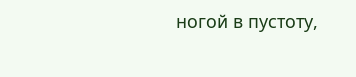ногой в пустоту,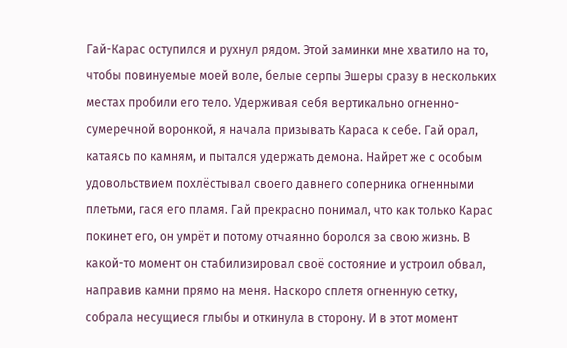Гай-Карас оступился и рухнул рядом. Этой заминки мне хватило на то, чтобы повинуемые моей воле, белые серпы Эшеры сразу в нескольких местах пробили его тело. Удерживая себя вертикально огненно-сумеречной воронкой, я начала призывать Караса к себе. Гай орал, катаясь по камням, и пытался удержать демона. Найрет же с особым удовольствием похлёстывал своего давнего соперника огненными плетьми, гася его пламя. Гай прекрасно понимал, что как только Карас покинет его, он умрёт и потому отчаянно боролся за свою жизнь. В какой-то момент он стабилизировал своё состояние и устроил обвал, направив камни прямо на меня. Наскоро сплетя огненную сетку, собрала несущиеся глыбы и откинула в сторону. И в этот момент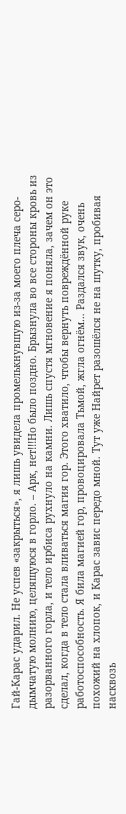Гай-Карас ударил. Не успев «закрыться», я лишь увидела промелькнувшую из-за моего плеча серо-дымчатую молнию, целящуюся в горло. – Арк, нет!!!Но было поздно. Брызнула во все стороны кровь из разорванного горла, и тело ирбиса рухнуло на камни. Лишь спустя мгновение я поняла, зачем он это сделал, когда в тело стала вливаться магия гор. Этого хватило, чтобы вернуть повреждённой руке работоспособность. Я била магией гор, провоцировала Тьмой, жгла огнём… Раздался звук, очень похожий на хлопок, и Карас завис передо мной. Тут уже Найрет разошёлся не на шутку, пробивая насквозь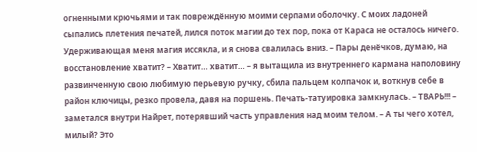огненными крючьями и так повреждённую моими серпами оболочку. С моих ладоней сыпались плетения печатей, лился поток магии до тех пор, пока от Караса не осталось ничего. Удерживающая меня магия иссякла, и я снова свалилась вниз. – Пары денёчков, думаю, на восстановление хватит? – Хватит… хватит… – я вытащила из внутреннего кармана наполовину развинченную свою любимую перьевую ручку, сбила пальцем колпачок и, воткнув себе в район ключицы, резко провела, давя на поршень. Печать-татуировка замкнулась. – ТВАРЬ!!! – заметался внутри Найрет, потерявший часть управления над моим телом. – А ты чего хотел, милый? Это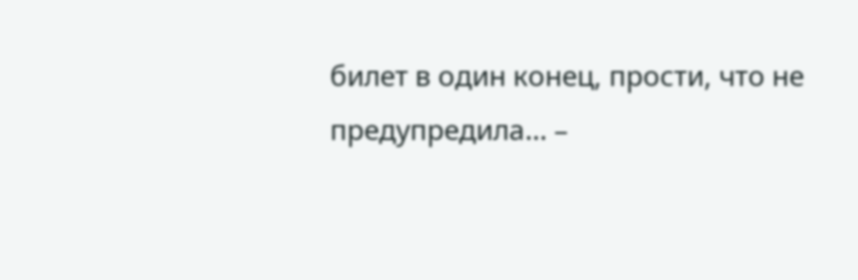билет в один конец, прости, что не предупредила… –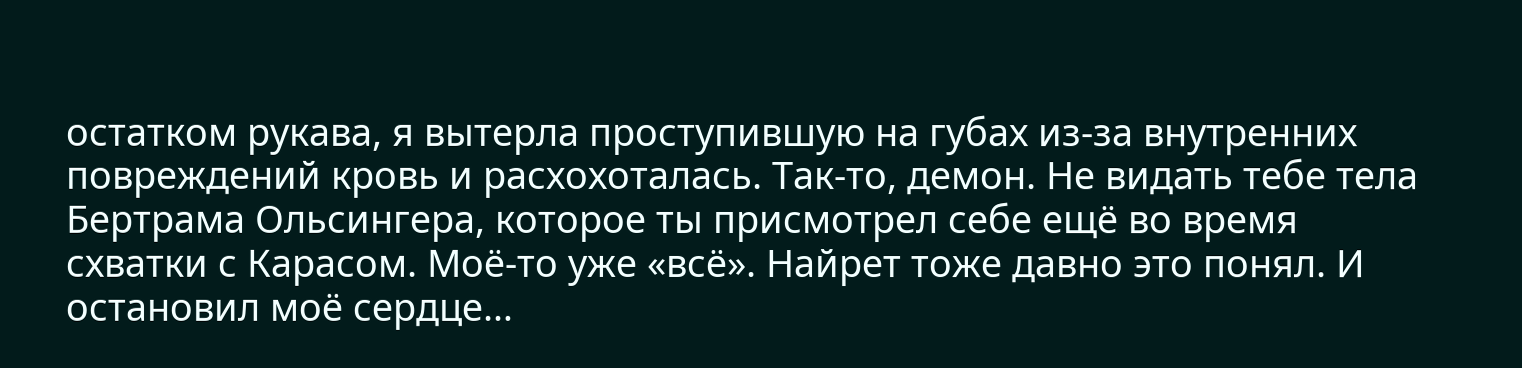остатком рукава, я вытерла проступившую на губах из-за внутренних повреждений кровь и расхохоталась. Так-то, демон. Не видать тебе тела Бертрама Ольсингера, которое ты присмотрел себе ещё во время схватки с Карасом. Моё-то уже «всё». Найрет тоже давно это понял. И остановил моё сердце…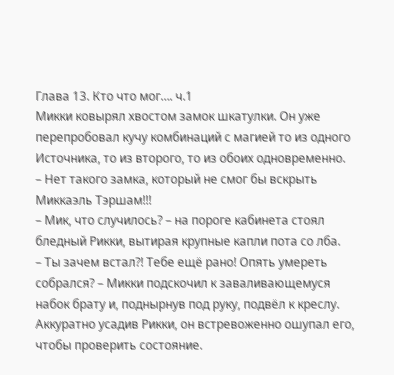Глава 13. Кто что мог…. ч.1
Микки ковырял хвостом замок шкатулки. Он уже перепробовал кучу комбинаций с магией то из одного Источника, то из второго, то из обоих одновременно.
– Нет такого замка, который не смог бы вскрыть Миккаэль Тэршам!!!
– Мик, что случилось? – на пороге кабинета стоял бледный Рикки, вытирая крупные капли пота со лба.
– Ты зачем встал?! Тебе ещё рано! Опять умереть собрался? – Микки подскочил к заваливающемуся набок брату и, поднырнув под руку, подвёл к креслу. Аккуратно усадив Рикки, он встревоженно ошупал его, чтобы проверить состояние.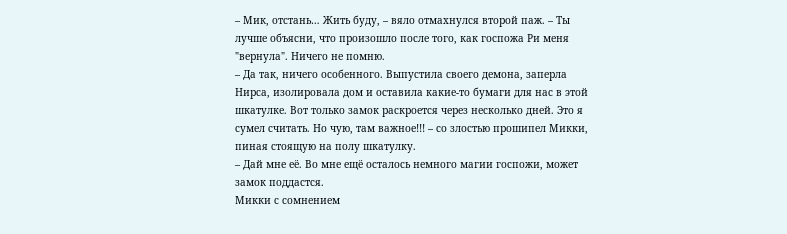– Мик, отстань… Жить буду, – вяло отмахнулся второй паж. – Ты лучше объясни, что произошло после того, как госпожа Ри меня "вернула". Ничего не помню.
– Да так, ничего особенного. Выпустила своего демона, заперла Нирса, изолировала дом и оставила какие-то бумаги для нас в этой шкатулке. Вот только замок раскроется через несколько дней. Это я сумел считать. Но чую, там важное!!! – со злостью прошипел Микки, пиная стоящую на полу шкатулку.
– Дай мне её. Во мне ещё осталось немного магии госпожи, может замок поддастся.
Микки с сомнением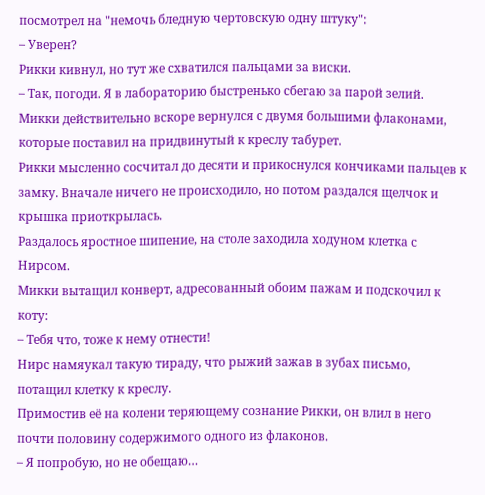посмотрел на "немочь бледную чертовскую одну штуку":
– Уверен?
Рикки кивнул, но тут же схватился пальцами за виски.
– Так, погоди. Я в лабораторию быстренько сбегаю за парой зелий.
Микки действительно вскоре вернулся с двумя большими флаконами, которые поставил на придвинутый к креслу табурет.
Рикки мысленно сосчитал до десяти и прикоснулся кончиками пальцев к замку. Вначале ничего не происходило, но потом раздался щелчок и крышка приоткрылась.
Раздалось яростное шипение, на столе заходила ходуном клетка с Нирсом.
Микки вытащил конверт, адресованный обоим пажам и подскочил к коту:
– Тебя что, тоже к нему отнести!
Нирс намяукал такую тираду, что рыжий зажав в зубах письмо, потащил клетку к креслу.
Примостив её на колени теряющему сознание Рикки, он влил в него почти половину содержимого одного из флаконов.
– Я попробую, но не обещаю…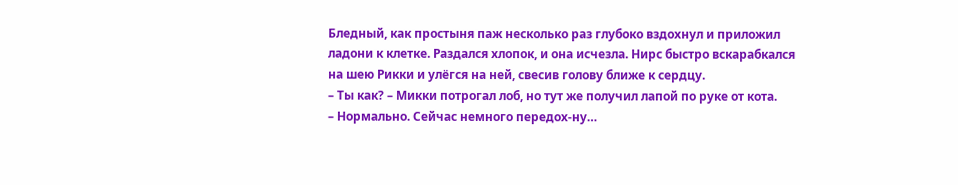Бледный, как простыня паж несколько раз глубоко вздохнул и приложил ладони к клетке. Раздался хлопок, и она исчезла. Нирс быстро вскарабкался на шею Рикки и улёгся на ней, свесив голову ближе к сердцу.
– Ты как? – Микки потрогал лоб, но тут же получил лапой по руке от кота.
– Нормально. Сейчас немного передох-ну…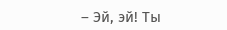– Эй, эй! Ты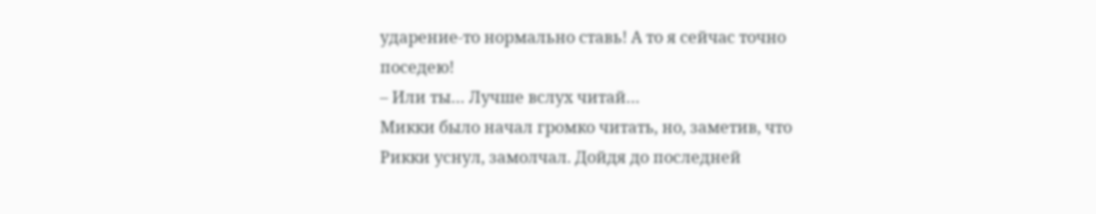ударение-то нормально ставь! А то я сейчас точно поседею!
– Или ты… Лучше вслух читай…
Микки было начал громко читать, но, заметив, что Рикки уснул, замолчал. Дойдя до последней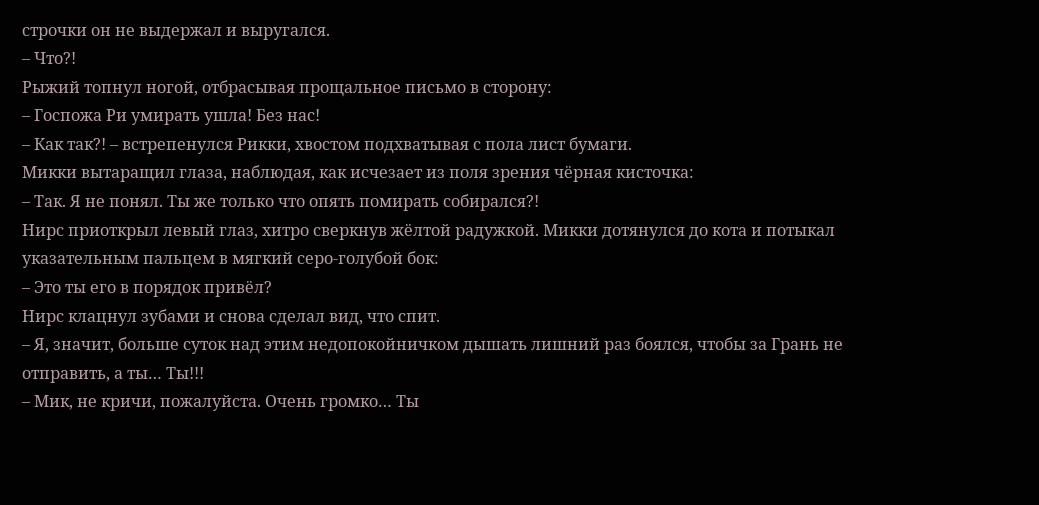строчки он не выдержал и выругался.
– Что?!
Рыжий топнул ногой, отбрасывая прощальное письмо в сторону:
– Госпожа Ри умирать ушла! Без нас!
– Как так?! – встрепенулся Рикки, хвостом подхватывая с пола лист бумаги.
Микки вытаращил глаза, наблюдая, как исчезает из поля зрения чёрная кисточка:
– Так. Я не понял. Ты же только что опять помирать собирался?!
Нирс приоткрыл левый глаз, хитро сверкнув жёлтой радужкой. Микки дотянулся до кота и потыкал указательным пальцем в мягкий серо-голубой бок:
– Это ты его в порядок привёл?
Нирс клацнул зубами и снова сделал вид, что спит.
– Я, значит, больше суток над этим недопокойничком дышать лишний раз боялся, чтобы за Грань не отправить, а ты… Ты!!!
– Мик, не кричи, пожалуйста. Очень громко… Ты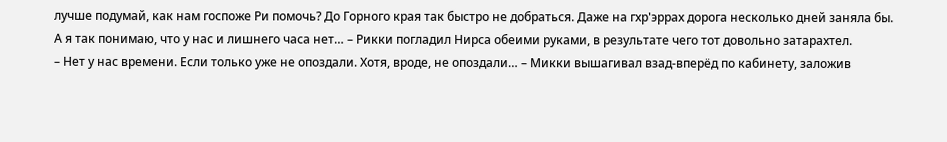лучше подумай, как нам госпоже Ри помочь? До Горного края так быстро не добраться. Даже на гхр'эррах дорога несколько дней заняла бы. А я так понимаю, что у нас и лишнего часа нет… – Рикки погладил Нирса обеими руками, в результате чего тот довольно затарахтел.
– Нет у нас времени. Если только уже не опоздали. Хотя, вроде, не опоздали… – Микки вышагивал взад-вперёд по кабинету, заложив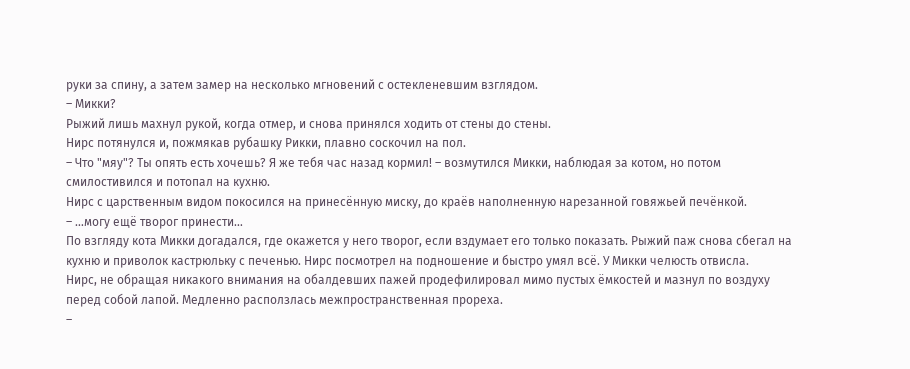руки за спину, а затем замер на несколько мгновений с остекленевшим взглядом.
– Микки?
Рыжий лишь махнул рукой, когда отмер, и снова принялся ходить от стены до стены.
Нирс потянулся и, пожмякав рубашку Рикки, плавно соскочил на пол.
– Что "мяу"? Ты опять есть хочешь? Я же тебя час назад кормил! – возмутился Микки, наблюдая за котом, но потом смилостивился и потопал на кухню.
Нирс с царственным видом покосился на принесённую миску, до краёв наполненную нарезанной говяжьей печёнкой.
– …могу ещё творог принести…
По взгляду кота Микки догадался, где окажется у него творог, если вздумает его только показать. Рыжий паж снова сбегал на кухню и приволок кастрюльку с печенью. Нирс посмотрел на подношение и быстро умял всё. У Микки челюсть отвисла.
Нирс, не обращая никакого внимания на обалдевших пажей продефилировал мимо пустых ёмкостей и мазнул по воздуху перед собой лапой. Медленно расползлась межпространственная прореха.
–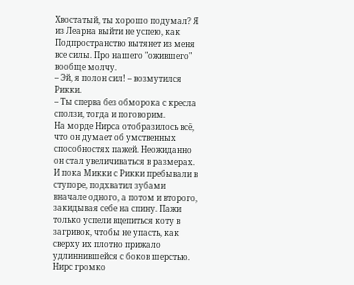Хвостатый, ты хорошо подумал? Я из Леарна выйти не успею, как Подпространство вытянет из меня все силы. Про нашего "ожившего" вообще молчу.
– Эй, я полон сил! – возмутился Рикки.
– Ты сперва без обморока с кресла сползи, тогда и поговорим.
На морде Нирса отобразилось всё, что он думает об умственных способностях пажей. Неожиданно он стал увеличиваться в размерах. И пока Микки с Рикки пребывали в ступоре, подхватил зубами вначале одного, а потом и второго, закидывая себе на спину. Пажи только успели вцепиться коту в загривок, чтобы не упасть, как сверху их плотно прижало удлиннившейся с боков шерстью. Нирс громко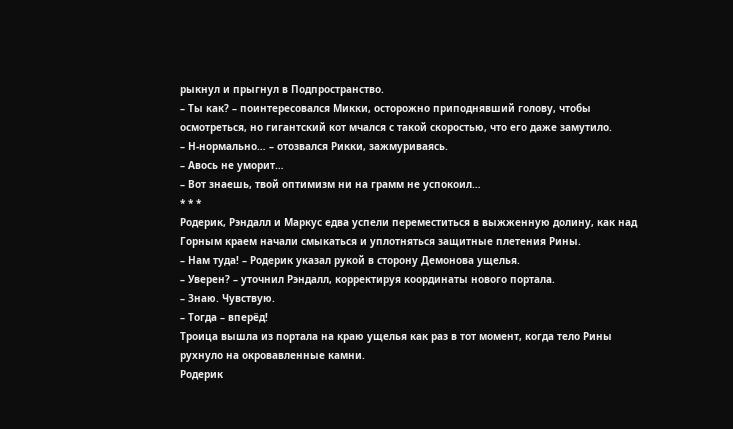рыкнул и прыгнул в Подпространство.
– Ты как? – поинтересовался Микки, осторожно приподнявший голову, чтобы осмотреться, но гигантский кот мчался с такой скоростью, что его даже замутило.
– Н-нормально… – отозвался Рикки, зажмуриваясь.
– Авось не уморит…
– Вот знаешь, твой оптимизм ни на грамм не успокоил…
* * *
Родерик, Рэндалл и Маркус едва успели переместиться в выжженную долину, как над Горным краем начали смыкаться и уплотняться защитные плетения Рины.
– Нам туда! – Родерик указал рукой в сторону Демонова ущелья.
– Уверен? – уточнил Рэндалл, корректируя координаты нового портала.
– Знаю. Чувствую.
– Тогда – вперёд!
Троица вышла из портала на краю ущелья как раз в тот момент, когда тело Рины рухнуло на окровавленные камни.
Родерик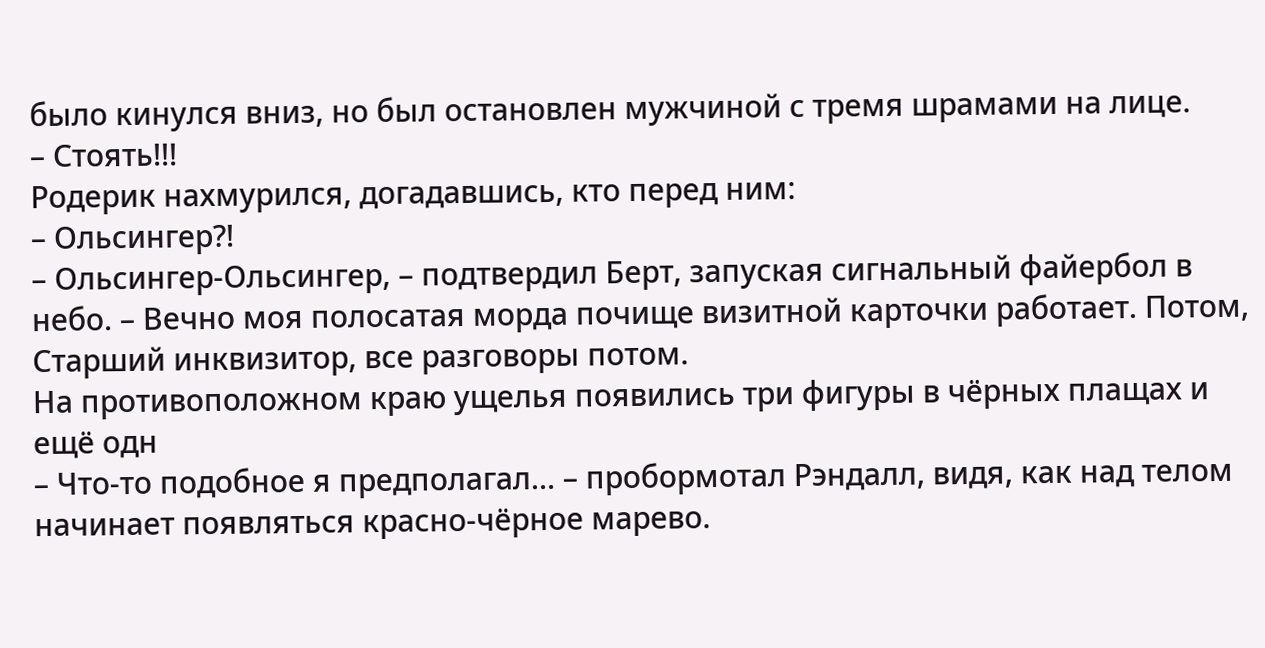было кинулся вниз, но был остановлен мужчиной с тремя шрамами на лице.
– Стоять!!!
Родерик нахмурился, догадавшись, кто перед ним:
– Ольсингер?!
– Ольсингер-Ольсингер, – подтвердил Берт, запуская сигнальный файербол в небо. – Вечно моя полосатая морда почище визитной карточки работает. Потом, Старший инквизитор, все разговоры потом.
На противоположном краю ущелья появились три фигуры в чёрных плащах и ещё одн
– Что-то подобное я предполагал… – пробормотал Рэндалл, видя, как над телом начинает появляться красно-чёрное марево.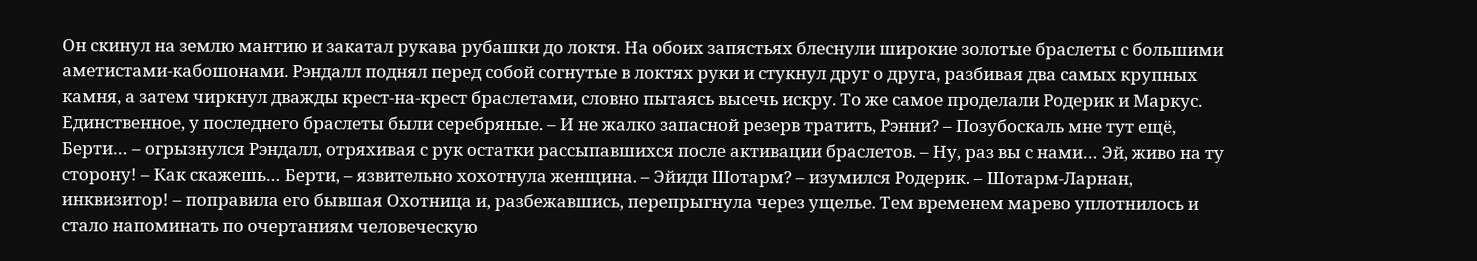Он скинул на землю мантию и закатал рукава рубашки до локтя. На обоих запястьях блеснули широкие золотые браслеты с большими аметистами-кабошонами. Рэндалл поднял перед собой согнутые в локтях руки и стукнул друг о друга, разбивая два самых крупных камня, а затем чиркнул дважды крест-на-крест браслетами, словно пытаясь высечь искру. То же самое проделали Родерик и Маркус. Единственное, у последнего браслеты были серебряные. – И не жалко запасной резерв тратить, Рэнни? – Позубоскаль мне тут ещё, Берти… – огрызнулся Рэндалл, отряхивая с рук остатки рассыпавшихся после активации браслетов. – Ну, раз вы с нами… Эй, живо на ту сторону! – Как скажешь… Берти, – язвительно хохотнула женщина. – Эйиди Шотарм? – изумился Родерик. – Шотарм-Ларнан, инквизитор! – поправила его бывшая Охотница и, разбежавшись, перепрыгнула через ущелье. Тем временем марево уплотнилось и стало напоминать по очертаниям человеческую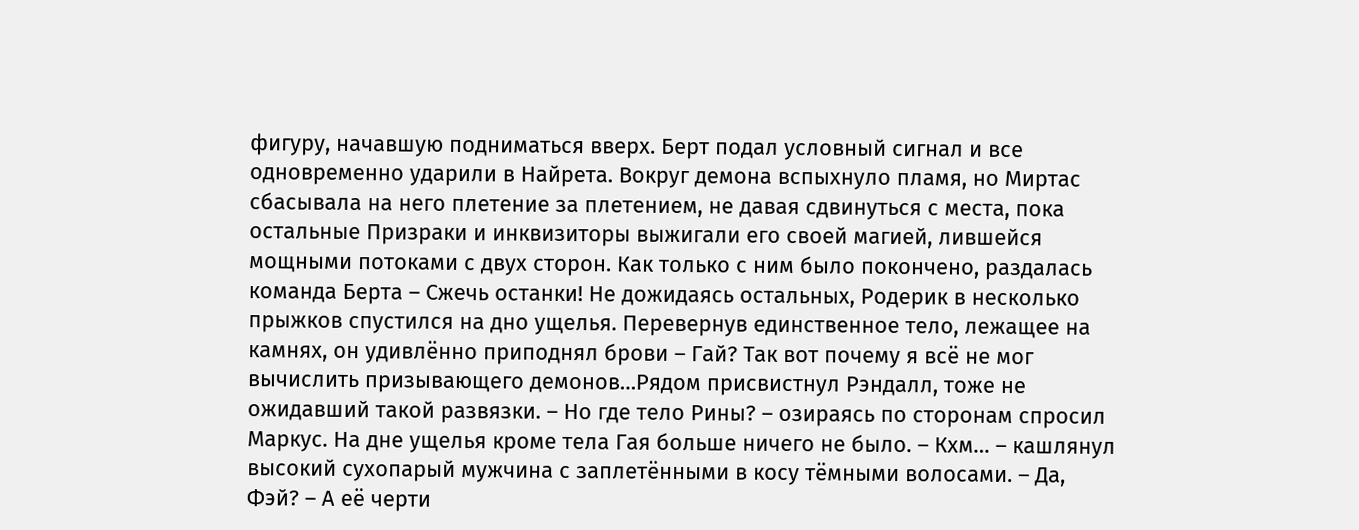фигуру, начавшую подниматься вверх. Берт подал условный сигнал и все одновременно ударили в Найрета. Вокруг демона вспыхнуло пламя, но Миртас сбасывала на него плетение за плетением, не давая сдвинуться с места, пока остальные Призраки и инквизиторы выжигали его своей магией, лившейся мощными потоками с двух сторон. Как только с ним было покончено, раздалась команда Берта – Сжечь останки! Не дожидаясь остальных, Родерик в несколько прыжков спустился на дно ущелья. Перевернув единственное тело, лежащее на камнях, он удивлённо приподнял брови – Гай? Так вот почему я всё не мог вычислить призывающего демонов…Рядом присвистнул Рэндалл, тоже не ожидавший такой развязки. – Но где тело Рины? – озираясь по сторонам спросил Маркус. На дне ущелья кроме тела Гая больше ничего не было. – Кхм… – кашлянул высокий сухопарый мужчина с заплетёнными в косу тёмными волосами. – Да, Фэй? – А её черти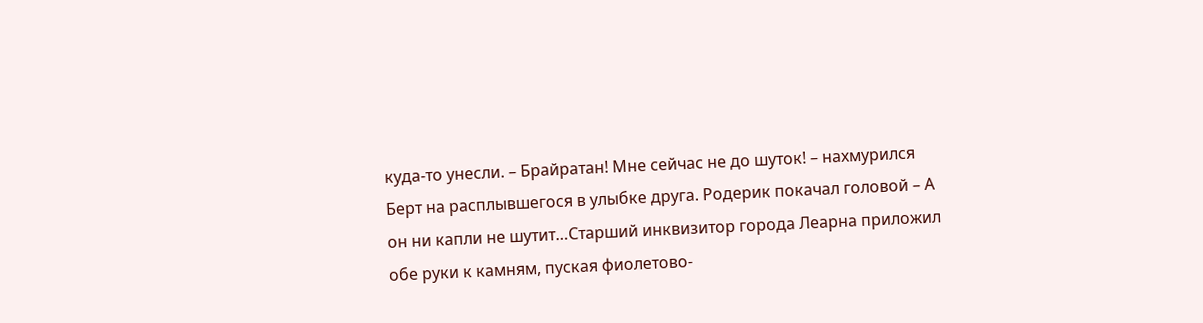куда-то унесли. – Брайратан! Мне сейчас не до шуток! – нахмурился Берт на расплывшегося в улыбке друга. Родерик покачал головой – А он ни капли не шутит…Старший инквизитор города Леарна приложил обе руки к камням, пуская фиолетово-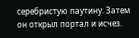серебристую паутину. Затем он открыл портал и исчез.